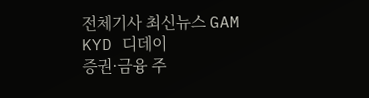전체기사 최신뉴스 GAM
KYD 디데이
증권·금융 주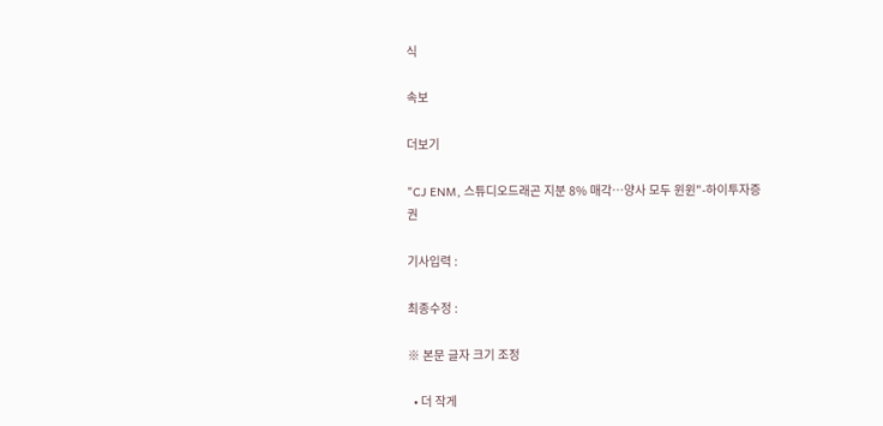식

속보

더보기

"CJ ENM, 스튜디오드래곤 지분 8% 매각…양사 모두 윈윈"-하이투자증권

기사입력 :

최종수정 :

※ 본문 글자 크기 조정

  • 더 작게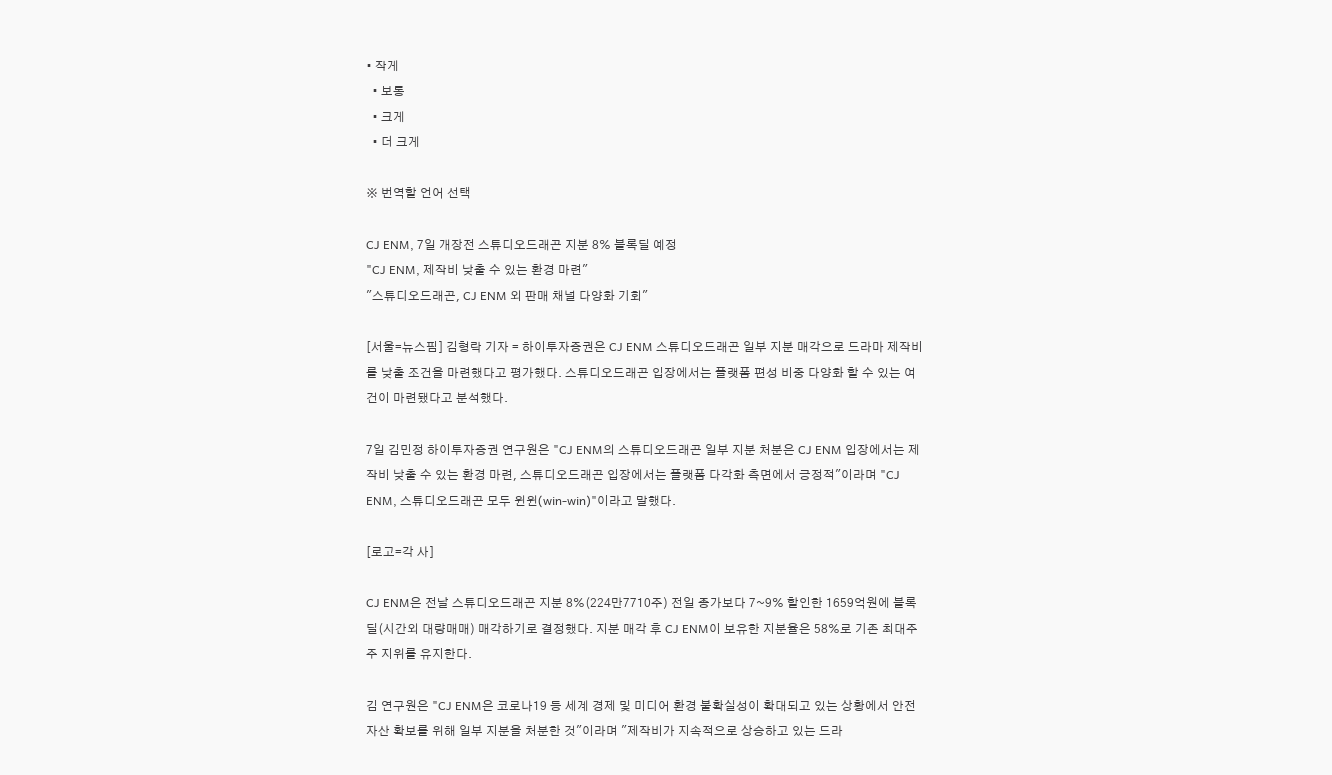• 작게
  • 보통
  • 크게
  • 더 크게

※ 번역할 언어 선택

CJ ENM, 7일 개장전 스튜디오드래곤 지분 8% 블록딜 예정
"CJ ENM, 제작비 낮출 수 있는 환경 마련"
"스튜디오드래곤, CJ ENM 외 판매 채널 다양화 기회"

[서울=뉴스핌] 김형락 기자 = 하이투자증권은 CJ ENM 스튜디오드래곤 일부 지분 매각으로 드라마 제작비를 낮출 조건을 마련했다고 평가했다. 스튜디오드래곤 입장에서는 플랫폼 편성 비중 다양화 할 수 있는 여건이 마련됐다고 분석했다.

7일 김민정 하이투자증권 연구원은 "CJ ENM의 스튜디오드래곤 일부 지분 처분은 CJ ENM 입장에서는 제작비 낮출 수 있는 환경 마련, 스튜디오드래곤 입장에서는 플랫폼 다각화 측면에서 긍정적"이라며 "CJ ENM, 스튜디오드래곤 모두 윈윈(win-win)"이라고 말했다.

[로고=각 사]

CJ ENM은 전날 스튜디오드래곤 지분 8%(224만7710주) 전일 종가보다 7~9% 할인한 1659억원에 블록딜(시간외 대량매매) 매각하기로 결정했다. 지분 매각 후 CJ ENM이 보유한 지분율은 58%로 기존 최대주주 지위를 유지한다.

김 연구원은 "CJ ENM은 코로나19 등 세계 경제 및 미디어 환경 불확실성이 확대되고 있는 상황에서 안전자산 확보를 위해 일부 지분을 처분한 것"이라며 "제작비가 지속적으로 상승하고 있는 드라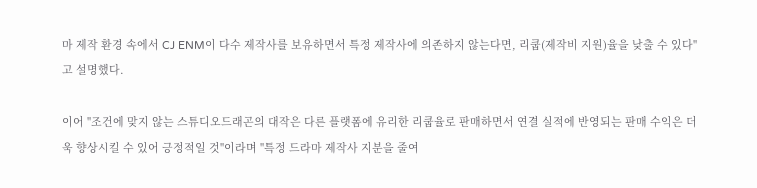마 제작 환경 속에서 CJ ENM이 다수 제작사를 보유하면서 특정 제작사에 의존하지 않는다면, 리쿱(제작비 지원)율을 낮출 수 있다"고 설명했다.

이어 "조건에 맞지 않는 스튜디오드래곤의 대작은 다른 플랫폼에 유리한 리쿱율로 판매하면서 연결 실적에 반영되는 판매 수익은 더욱 향상시킬 수 있어 긍정적일 것"이라며 "특정 드라마 제작사 지분을 줄여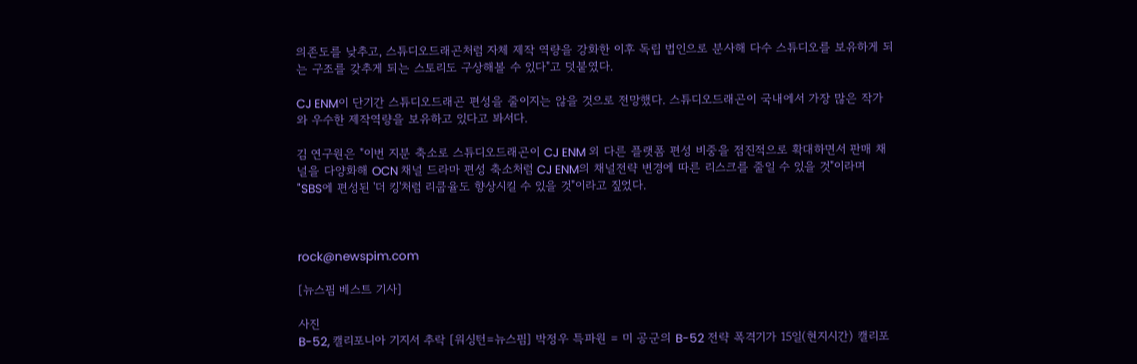의존도를 낮추고, 스튜디오드래곤처럼 자체 제작 역량을 강화한 이후 독립 법인으로 분사해 다수 스튜디오를 보유하게 되는 구조를 갖추게 되는 스토리도 구상해볼 수 있다"고 덧붙였다.

CJ ENM이 단기간 스튜디오드래곤 편성을 줄이지는 않을 것으로 전망했다. 스튜디오드래곤이 국내에서 가장 많은 작가와 우수한 제작역량을 보유하고 있다고 봐서다.

김 연구원은 "이번 지분 축소로 스튜디오드래곤이 CJ ENM 외 다른 플랫폼 편성 비중을 점진적으로 확대하면서 판매 채널을 다양화해 OCN 채널 드라마 편성 축소처럼 CJ ENM의 채널전략 변경에 따른 리스크를 줄일 수 있을 것"이라며 "SBS에 편성된 '더 킹'처럼 리쿱율도 향상시킬 수 있을 것"이라고 짚었다.



rock@newspim.com

[뉴스핌 베스트 기사]

사진
B-52, 캘리포니아 기지서 추락 [워싱턴=뉴스핌] 박정우 특파원 = 미 공군의 B-52 전략 폭격기가 15일(현지시간) 캘리포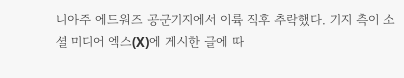니아주 에드워즈 공군기지에서 이륙 직후 추락했다. 기지 측이 소셜 미디어 엑스(X)에 게시한 글에 따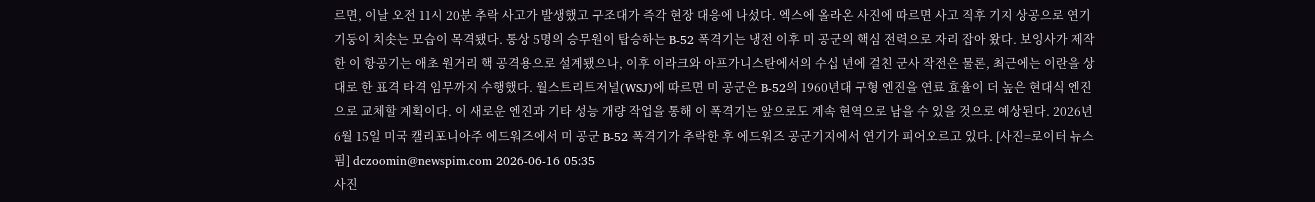르면, 이날 오전 11시 20분 추락 사고가 발생했고 구조대가 즉각 현장 대응에 나섰다. 엑스에 올라온 사진에 따르면 사고 직후 기지 상공으로 연기 기둥이 치솟는 모습이 목격됐다. 통상 5명의 승무원이 탑승하는 B-52 폭격기는 냉전 이후 미 공군의 핵심 전력으로 자리 잡아 왔다. 보잉사가 제작한 이 항공기는 애초 원거리 핵 공격용으로 설계됐으나, 이후 이라크와 아프가니스탄에서의 수십 년에 걸친 군사 작전은 물론, 최근에는 이란을 상대로 한 표격 타격 임무까지 수행했다. 월스트리트저널(WSJ)에 따르면 미 공군은 B-52의 1960년대 구형 엔진을 연료 효율이 더 높은 현대식 엔진으로 교체할 계획이다. 이 새로운 엔진과 기타 성능 개량 작업을 통해 이 폭격기는 앞으로도 계속 현역으로 남을 수 있을 것으로 예상된다. 2026년 6월 15일 미국 캘리포니아주 에드워즈에서 미 공군 B-52 폭격기가 추락한 후 에드워즈 공군기지에서 연기가 피어오르고 있다. [사진=로이터 뉴스핌] dczoomin@newspim.com 2026-06-16 05:35
사진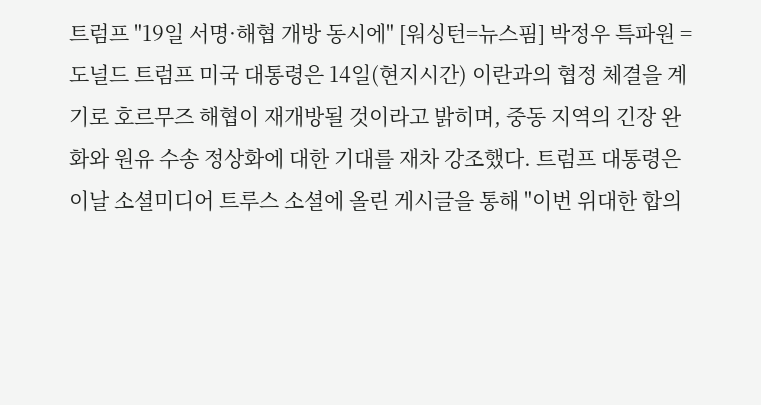트럼프 "19일 서명·해협 개방 동시에" [워싱턴=뉴스핌] 박정우 특파원 = 도널드 트럼프 미국 대통령은 14일(현지시간) 이란과의 협정 체결을 계기로 호르무즈 해협이 재개방될 것이라고 밝히며, 중동 지역의 긴장 완화와 원유 수송 정상화에 대한 기대를 재차 강조했다. 트럼프 대통령은 이날 소셜미디어 트루스 소셜에 올린 게시글을 통해 "이번 위대한 합의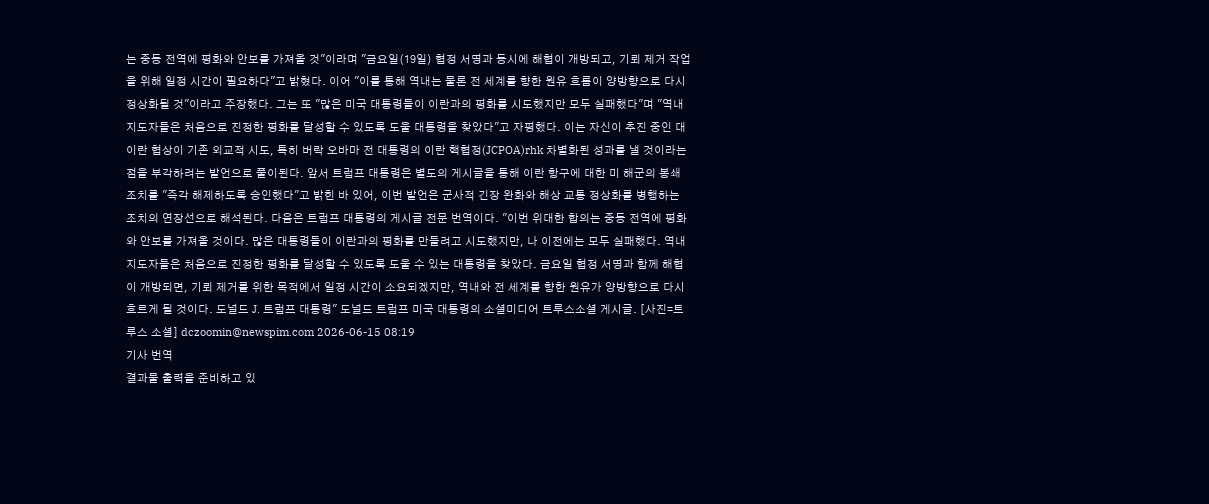는 중동 전역에 평화와 안보를 가져올 것"이라며 "금요일(19일) 협정 서명과 동시에 해협이 개방되고, 기뢰 제거 작업을 위해 일정 시간이 필요하다"고 밝혔다. 이어 "이를 통해 역내는 물론 전 세계를 향한 원유 흐름이 양방향으로 다시 정상화될 것"이라고 주장했다. 그는 또 "많은 미국 대통령들이 이란과의 평화를 시도했지만 모두 실패했다"며 "역내 지도자들은 처음으로 진정한 평화를 달성할 수 있도록 도울 대통령을 찾았다"고 자평했다. 이는 자신이 추진 중인 대이란 협상이 기존 외교적 시도, 특히 버락 오바마 전 대통령의 이란 핵협정(JCPOA)rhk 차별화된 성과를 낼 것이라는 점을 부각하려는 발언으로 풀이된다. 앞서 트럼프 대통령은 별도의 게시글을 통해 이란 항구에 대한 미 해군의 봉쇄 조치를 "즉각 해제하도록 승인했다"고 밝힌 바 있어, 이번 발언은 군사적 긴장 완화와 해상 교통 정상화를 병행하는 조치의 연장선으로 해석된다. 다음은 트럼프 대통령의 게시글 전문 번역이다. "이번 위대한 합의는 중동 전역에 평화와 안보를 가져올 것이다. 많은 대통령들이 이란과의 평화를 만들려고 시도했지만, 나 이전에는 모두 실패했다. 역내 지도자들은 처음으로 진정한 평화를 달성할 수 있도록 도울 수 있는 대통령을 찾았다. 금요일 협정 서명과 함께 해협이 개방되면, 기뢰 제거를 위한 목적에서 일정 시간이 소요되겠지만, 역내와 전 세계를 향한 원유가 양방향으로 다시 흐르게 될 것이다. 도널드 J. 트럼프 대통령" 도널드 트럼프 미국 대통령의 소셜미디어 트루스소셜 게시글. [사진=트루스 소셜] dczoomin@newspim.com 2026-06-15 08:19
기사 번역
결과물 출력을 준비하고 있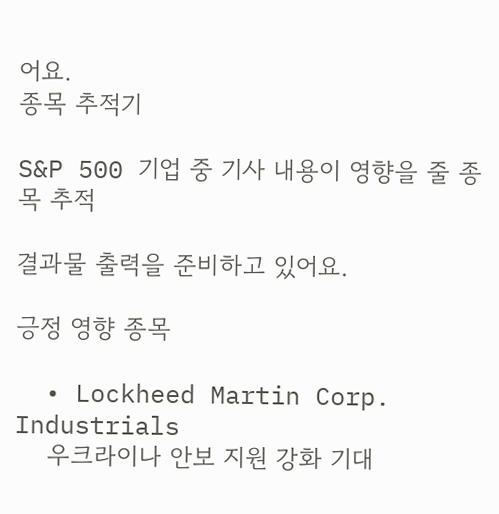어요.
종목 추적기

S&P 500 기업 중 기사 내용이 영향을 줄 종목 추적

결과물 출력을 준비하고 있어요.

긍정 영향 종목

  • Lockheed Martin Corp. Industrials
    우크라이나 안보 지원 강화 기대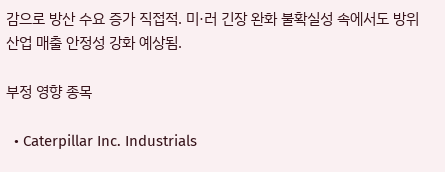감으로 방산 수요 증가 직접적. 미·러 긴장 완화 불확실성 속에서도 방위산업 매출 안정성 강화 예상됨.

부정 영향 종목

  • Caterpillar Inc. Industrials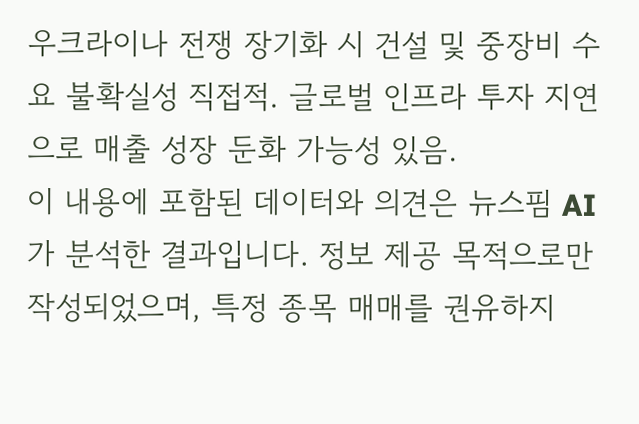우크라이나 전쟁 장기화 시 건설 및 중장비 수요 불확실성 직접적. 글로벌 인프라 투자 지연으로 매출 성장 둔화 가능성 있음.
이 내용에 포함된 데이터와 의견은 뉴스핌 AI가 분석한 결과입니다. 정보 제공 목적으로만 작성되었으며, 특정 종목 매매를 권유하지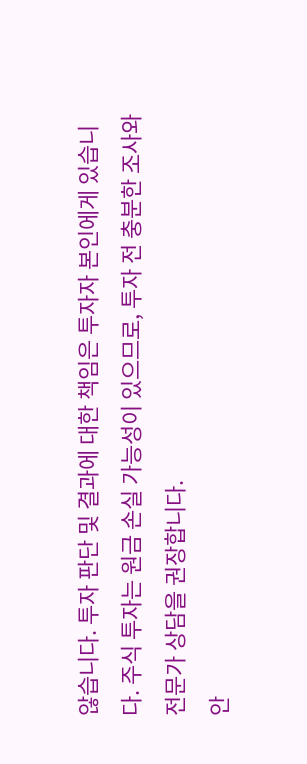않습니다. 투자 판단 및 결과에 대한 책임은 투자자 본인에게 있습니다. 주식 투자는 원금 손실 가능성이 있으므로, 투자 전 충분한 조사와 전문가 상담을 권장합니다.
안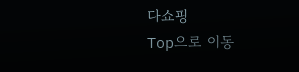다쇼핑
Top으로 이동